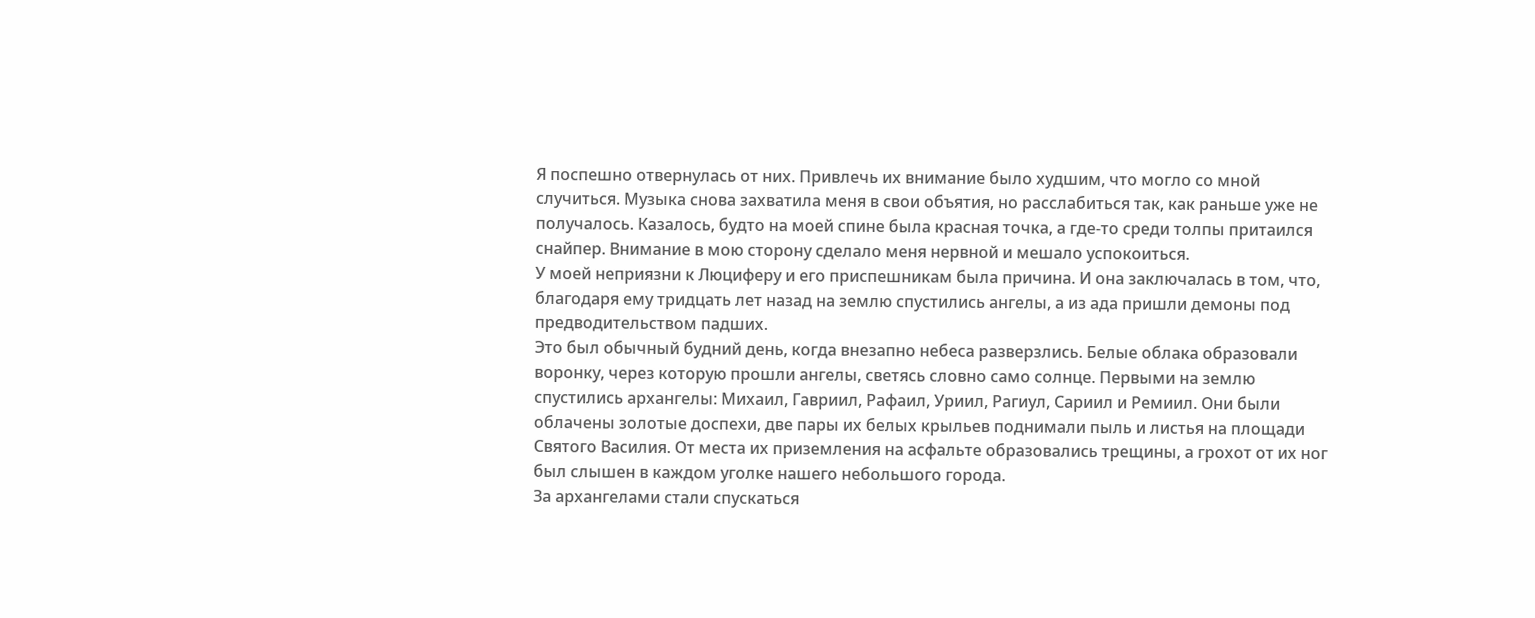Я поспешно отвернулась от них. Привлечь их внимание было худшим, что могло со мной случиться. Музыка снова захватила меня в свои объятия, но расслабиться так, как раньше уже не получалось. Казалось, будто на моей спине была красная точка, а где-то среди толпы притаился снайпер. Внимание в мою сторону сделало меня нервной и мешало успокоиться.
У моей неприязни к Люциферу и его приспешникам была причина. И она заключалась в том, что, благодаря ему тридцать лет назад на землю спустились ангелы, а из ада пришли демоны под предводительством падших.
Это был обычный будний день, когда внезапно небеса разверзлись. Белые облака образовали воронку, через которую прошли ангелы, светясь словно само солнце. Первыми на землю спустились архангелы: Михаил, Гавриил, Рафаил, Уриил, Рагиул, Сариил и Ремиил. Они были облачены золотые доспехи, две пары их белых крыльев поднимали пыль и листья на площади Святого Василия. От места их приземления на асфальте образовались трещины, а грохот от их ног был слышен в каждом уголке нашего небольшого города.
За архангелами стали спускаться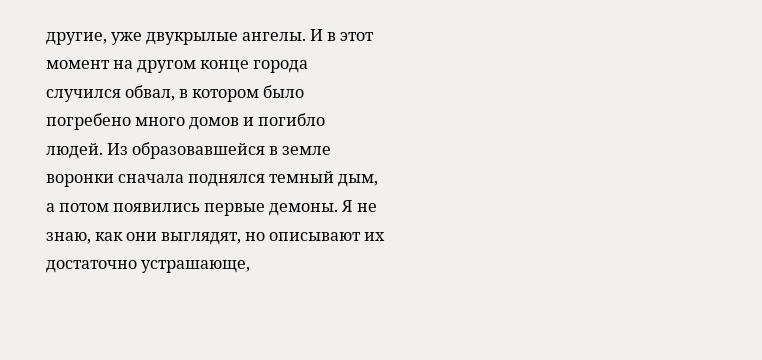другие, уже двукрылые ангелы. И в этот момент на другом конце города случился обвал, в котором было погребено много домов и погибло людей. Из образовавшейся в земле воронки сначала поднялся темный дым, а потом появились первые демоны. Я не знаю, как они выглядят, но описывают их достаточно устрашающе,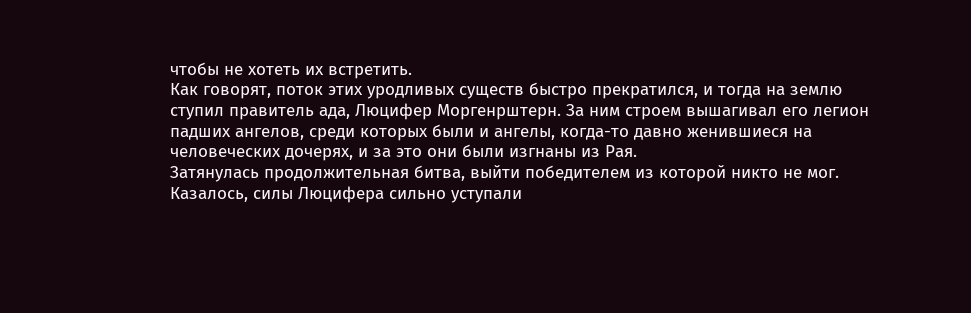чтобы не хотеть их встретить.
Как говорят, поток этих уродливых существ быстро прекратился, и тогда на землю ступил правитель ада, Люцифер Моргенрштерн. За ним строем вышагивал его легион падших ангелов, среди которых были и ангелы, когда-то давно женившиеся на человеческих дочерях, и за это они были изгнаны из Рая.
Затянулась продолжительная битва, выйти победителем из которой никто не мог. Казалось, силы Люцифера сильно уступали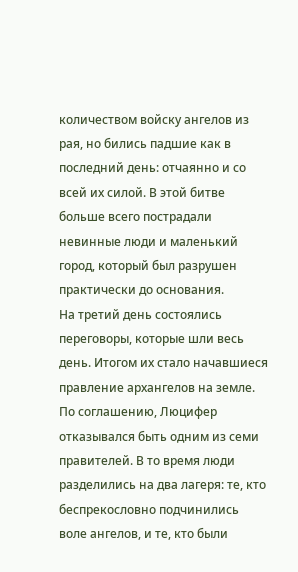количеством войску ангелов из рая, но бились падшие как в последний день: отчаянно и со всей их силой. В этой битве больше всего пострадали невинные люди и маленький город, который был разрушен практически до основания.
На третий день состоялись переговоры, которые шли весь день. Итогом их стало начавшиеся правление архангелов на земле. По соглашению, Люцифер отказывался быть одним из семи правителей. В то время люди разделились на два лагеря: те, кто беспрекословно подчинились воле ангелов, и те, кто были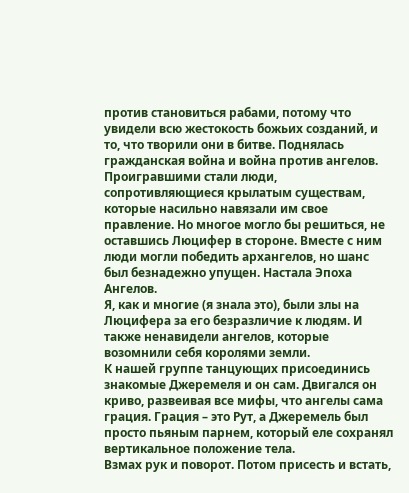против становиться рабами, потому что увидели всю жестокость божьих созданий, и то, что творили они в битве. Поднялась гражданская война и война против ангелов. Проигравшими стали люди, сопротивляющиеся крылатым существам, которые насильно навязали им свое правление. Но многое могло бы решиться, не оставшись Люцифер в стороне. Вместе с ним люди могли победить архангелов, но шанс был безнадежно упущен. Настала Эпоха Ангелов.
Я, как и многие (я знала это), были злы на Люцифера за его безразличие к людям. И также ненавидели ангелов, которые возомнили себя королями земли.
К нашей группе танцующих присоединись знакомые Джеремеля и он сам. Двигался он криво, развеивая все мифы, что ангелы сама грация. Грация – это Рут, а Джеремель был просто пьяным парнем, который еле сохранял вертикальное положение тела.
Взмах рук и поворот. Потом присесть и встать,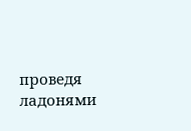проведя ладонями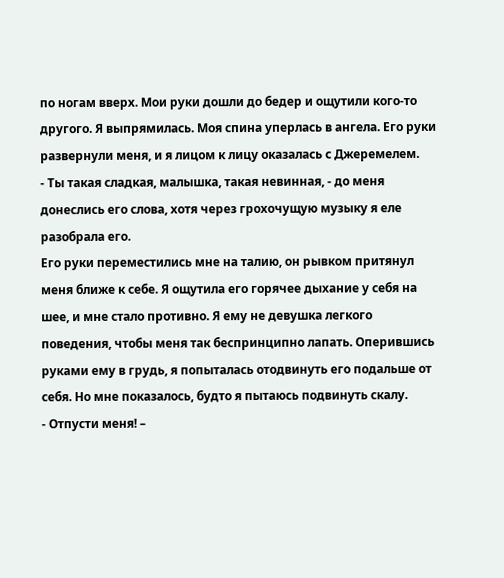по ногам вверх. Мои руки дошли до бедер и ощутили кого-то другого. Я выпрямилась. Моя спина уперлась в ангела. Его руки развернули меня, и я лицом к лицу оказалась с Джеремелем.
- Ты такая сладкая, малышка, такая невинная, - до меня донеслись его слова, хотя через грохочущую музыку я еле разобрала его.
Его руки переместились мне на талию, он рывком притянул меня ближе к себе. Я ощутила его горячее дыхание у себя на шее, и мне стало противно. Я ему не девушка легкого поведения, чтобы меня так беспринципно лапать. Оперившись руками ему в грудь, я попыталась отодвинуть его подальше от себя. Но мне показалось, будто я пытаюсь подвинуть скалу.
- Отпусти меня! –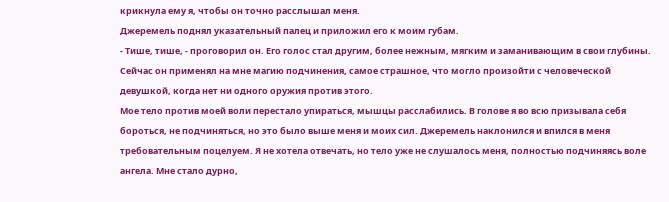крикнула ему я, чтобы он точно расслышал меня.
Джеремель поднял указательный палец и приложил его к моим губам.
- Тише, тише, - проговорил он. Его голос стал другим, более нежным, мягким и заманивающим в свои глубины. Сейчас он применял на мне магию подчинения, самое страшное, что могло произойти с человеческой девушкой, когда нет ни одного оружия против этого.
Мое тело против моей воли перестало упираться, мышцы расслабились. В голове я во всю призывала себя бороться, не подчиняться, но это было выше меня и моих сил. Джеремель наклонился и впился в меня требовательным поцелуем. Я не хотела отвечать, но тело уже не слушалось меня, полностью подчиняясь воле ангела. Мне стало дурно,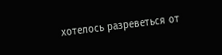хотелось разреветься от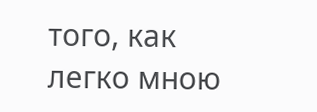того, как легко мною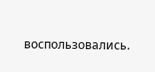воспользовались.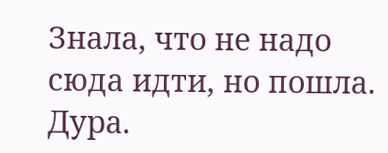Знала, что не надо сюда идти, но пошла. Дура.